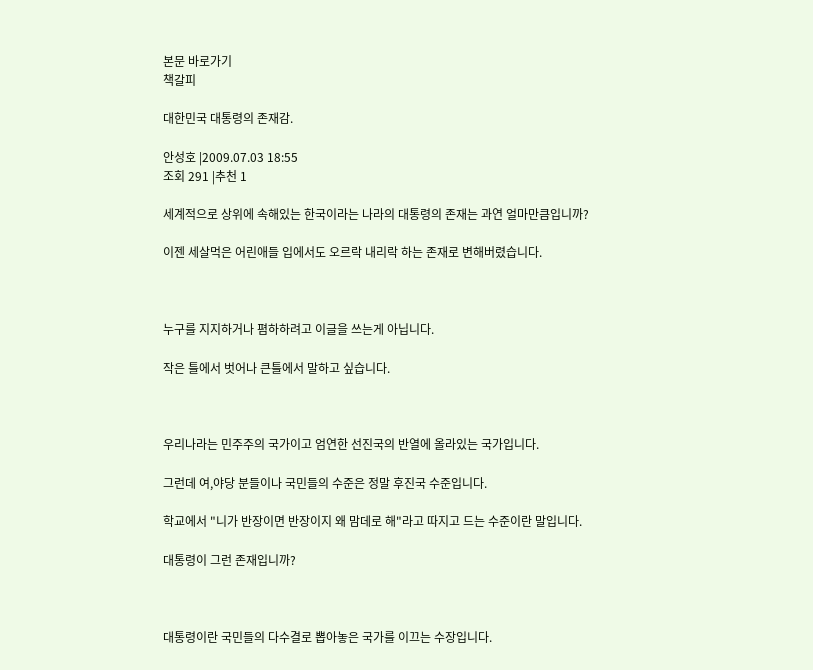본문 바로가기
책갈피

대한민국 대통령의 존재감.

안성호 |2009.07.03 18:55
조회 291 |추천 1

세계적으로 상위에 속해있는 한국이라는 나라의 대통령의 존재는 과연 얼마만큼입니까?

이젠 세살먹은 어린애들 입에서도 오르락 내리락 하는 존재로 변해버렸습니다.



누구를 지지하거나 폄하하려고 이글을 쓰는게 아닙니다.

작은 틀에서 벗어나 큰틀에서 말하고 싶습니다.



우리나라는 민주주의 국가이고 엄연한 선진국의 반열에 올라있는 국가입니다.

그런데 여,야당 분들이나 국민들의 수준은 정말 후진국 수준입니다.

학교에서 "니가 반장이면 반장이지 왜 맘데로 해"라고 따지고 드는 수준이란 말입니다.

대통령이 그런 존재입니까?



대통령이란 국민들의 다수결로 뽑아놓은 국가를 이끄는 수장입니다.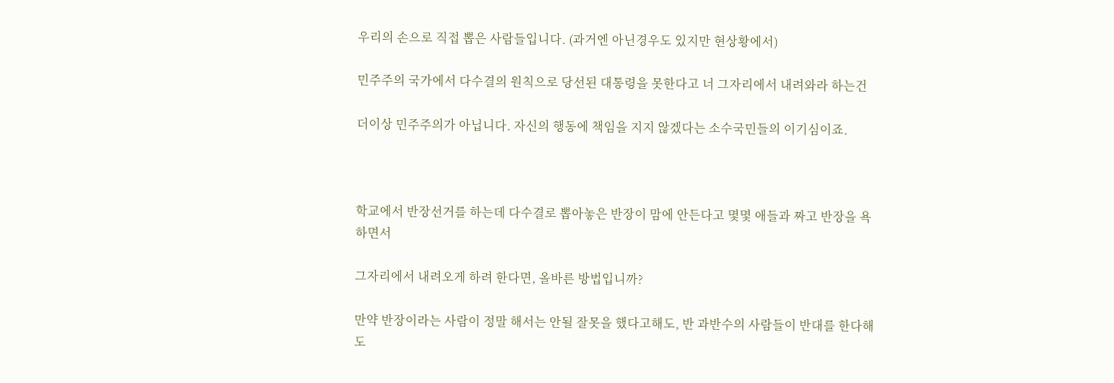우리의 손으로 직접 뽑은 사람들입니다. (과거엔 아닌경우도 있지만 현상황에서)

민주주의 국가에서 다수결의 원칙으로 당선된 대통령을 못한다고 너 그자리에서 내려와라 하는건

더이상 민주주의가 아닙니다. 자신의 행동에 책임을 지지 않겠다는 소수국민들의 이기심이죠.



학교에서 반장선거를 하는데 다수결로 뽑아놓은 반장이 맘에 안든다고 몇몇 애들과 짜고 반장을 욕하면서

그자리에서 내려오게 하려 한다면, 올바른 방법입니까?

만약 반장이라는 사람이 정말 해서는 안될 잘못을 했다고해도, 반 과반수의 사람들이 반대를 한다해도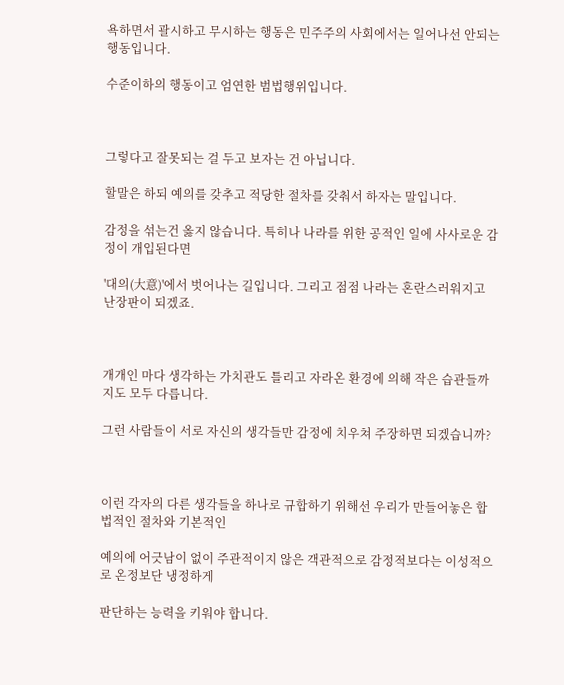욕하면서 괄시하고 무시하는 행동은 민주주의 사회에서는 일어나선 안되는 행동입니다.

수준이하의 행동이고 엄연한 범법행위입니다.



그렇다고 잘못되는 걸 두고 보자는 건 아닙니다.

할말은 하되 예의를 갖추고 적당한 절차를 갖춰서 하자는 말입니다.

감정을 섞는건 옳지 않습니다. 특히나 나라를 위한 공적인 일에 사사로운 감정이 개입된다면

'대의(大意)'에서 벗어나는 길입니다. 그리고 점점 나라는 혼란스러워지고 난장판이 되겠죠.



개개인 마다 생각하는 가치관도 틀리고 자라온 환경에 의해 작은 습관들까지도 모두 다릅니다.

그런 사람들이 서로 자신의 생각들만 감정에 치우쳐 주장하면 되겠습니까?



이런 각자의 다른 생각들을 하나로 규합하기 위해선 우리가 만들어놓은 합법적인 절차와 기본적인

예의에 어긋남이 없이 주관적이지 않은 객관적으로 감정적보다는 이성적으로 온정보단 냉정하게

판단하는 능력을 키워야 합니다.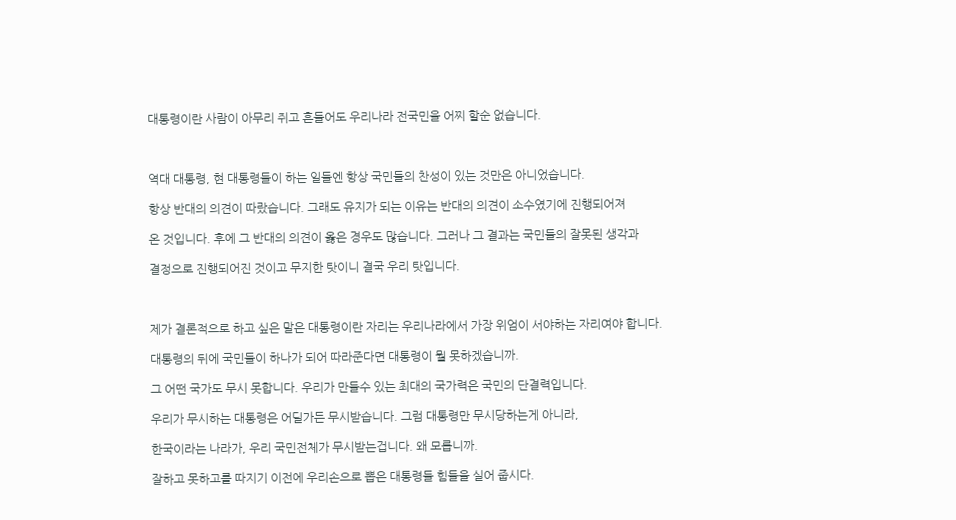대통령이란 사람이 아무리 쥐고 흔들어도 우리나라 전국민을 어찌 할순 없습니다.



역대 대통령, 현 대통령들이 하는 일들엔 항상 국민들의 찬성이 있는 것만은 아니었습니다.

항상 반대의 의견이 따랐습니다. 그래도 유지가 되는 이유는 반대의 의견이 소수였기에 진행되어져

온 것입니다. 후에 그 반대의 의견이 옳은 경우도 많습니다. 그러나 그 결과는 국민들의 잘못된 생각과

결정으로 진행되어진 것이고 무지한 탓이니 결국 우리 탓입니다.



제가 결론적으로 하고 싶은 말은 대통령이란 자리는 우리나라에서 가장 위엄이 서야하는 자리여야 합니다.

대통령의 뒤에 국민들이 하나가 되어 따라준다면 대통령이 뭘 못하겠습니까.

그 어떤 국가도 무시 못합니다. 우리가 만들수 있는 최대의 국가력은 국민의 단결력입니다.

우리가 무시하는 대통령은 어딜가든 무시받습니다. 그럼 대통령만 무시당하는게 아니라,

한국이라는 나라가, 우리 국민전체가 무시받는겁니다. 왜 모릅니까.

잘하고 못하고를 따지기 이전에 우리손으로 뽑은 대통령들 힘들을 실어 줍시다.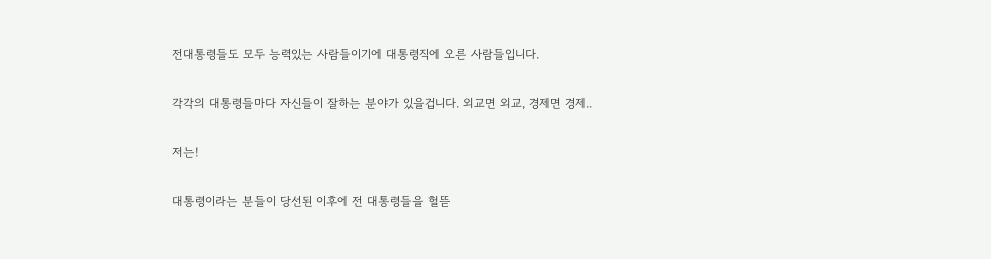전대통령들도 모두 능력있는 사람들이기에 대통령직에 오른 사람들입니다.

각각의 대통령들마다 자신들이 잘하는 분야가 있을겁니다. 외교면 외교, 경제면 경제..

저는!

대통령이라는 분들이 당선된 이후에 전 대통령들을 헐뜯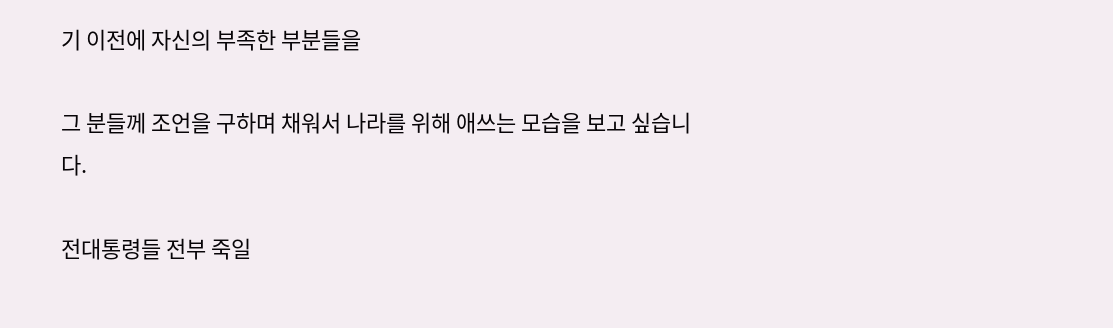기 이전에 자신의 부족한 부분들을

그 분들께 조언을 구하며 채워서 나라를 위해 애쓰는 모습을 보고 싶습니다.

전대통령들 전부 죽일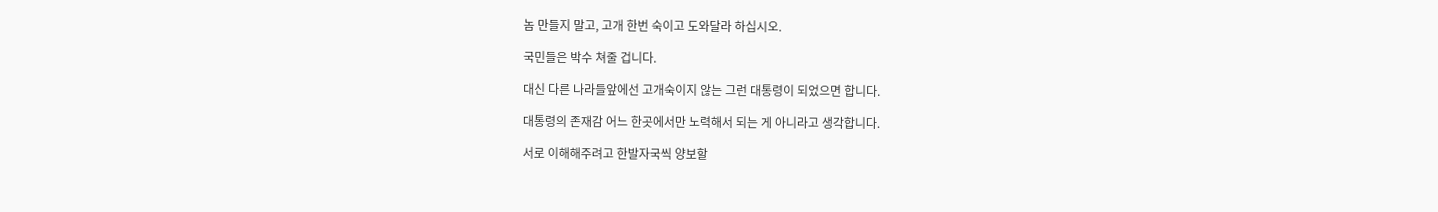놈 만들지 말고, 고개 한번 숙이고 도와달라 하십시오.

국민들은 박수 쳐줄 겁니다.

대신 다른 나라들앞에선 고개숙이지 않는 그런 대통령이 되었으면 합니다.

대통령의 존재감 어느 한곳에서만 노력해서 되는 게 아니라고 생각합니다.

서로 이해해주려고 한발자국씩 양보할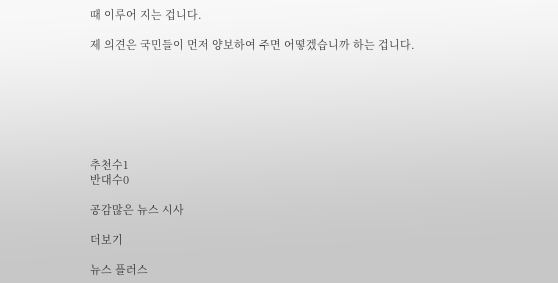때 이루어 지는 겁니다.

제 의견은 국민들이 먼저 양보하여 주면 어떻겠습니까 하는 겁니다.







추천수1
반대수0

공감많은 뉴스 시사

더보기

뉴스 플러스